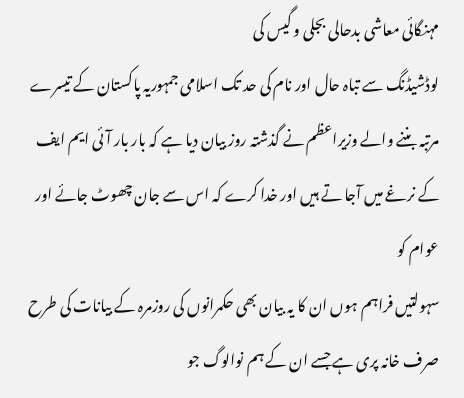مہنگائی معاشی بدحالی بجلی و گیس کی
لوڈشیڈنگ سے تباہ حال اور نام کی حد تک اسلامی جمہوریہ پاکستان کے تیسرے
مرتبہ بننے والے وزیراعظم نے گذشتہ روز بیان دیا ہے کہ بار بار آئی ایم ایف
کے نرغے میں آجا تے ہیں اور خدا کرے کہ اس سے جان چھوٹ جائے اور عوام کو
سہولتیں فراہم ہوں ان کا یہ بیان بھی حکمرانوں کی روزمرہ کے بیانات کی طرح
صرف خانہ پری ہے جسے ان کے ہم نوالوگ جو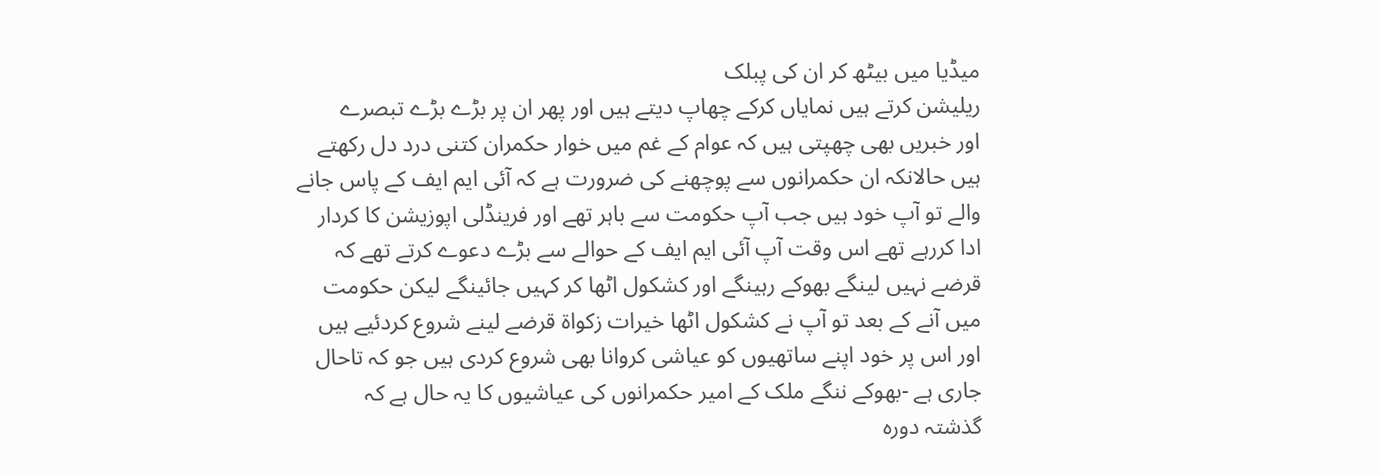میڈیا میں بیٹھ کر ان کی پبلک
ریلیشن کرتے ہیں نمایاں کرکے چھاپ دیتے ہیں اور پھر ان پر بڑے بڑے تبصرے
اور خبریں بھی چھپتی ہیں کہ عوام کے غم میں خوار حکمران کتنی درد دل رکھتے
ہیں حالانکہ ان حکمرانوں سے پوچھنے کی ضرورت ہے کہ آئی ایم ایف کے پاس جانے
والے تو آپ خود ہیں جب آپ حکومت سے باہر تھے اور فرینڈلی اپوزیشن کا کردار
ادا کررہے تھے اس وقت آپ آئی ایم ایف کے حوالے سے بڑے دعوے کرتے تھے کہ
قرضے نہیں لینگے بھوکے رہینگے اور کشکول اٹھا کر کہیں جائینگے لیکن حکومت
میں آنے کے بعد تو آپ نے کشکول اٹھا خیرات زکواة قرضے لینے شروع کردئیے ہیں
اور اس پر خود اپنے ساتھیوں کو عیاشی کروانا بھی شروع کردی ہیں جو کہ تاحال
جاری ہے -بھوکے ننگے ملک کے امیر حکمرانوں کی عیاشیوں کا یہ حال ہے کہ
گذشتہ دورہ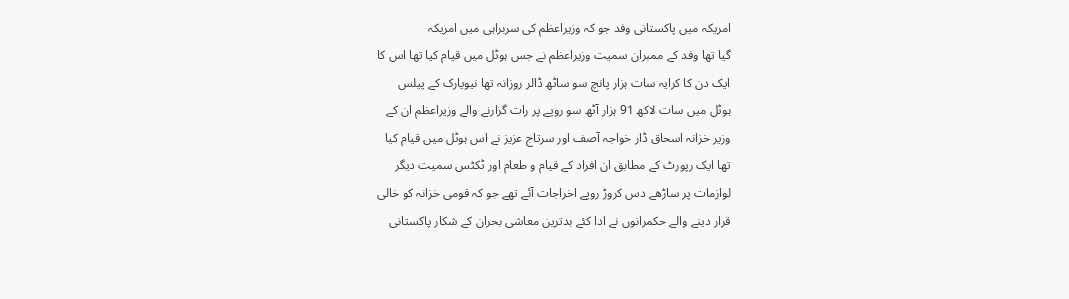امریکہ میں پاکستانی وفد جو کہ وزیراعظم کی سربراہی میں امریکہ
گیا تھا وفد کے ممبران سمیت وزیراعظم نے جس ہوٹل میں قیام کیا تھا اس کا
ایک دن کا کرایہ سات ہزار پانچ سو ساٹھ ڈالر روزانہ تھا نیویارک کے پیلس
ہوٹل میں سات لاکھ 91 ہزار آٹھ سو روپے پر رات گزارنے والے وزیراعظم ان کے
وزیر خزانہ اسحاق ڈار خواجہ آصف اور سرتاج عزیز نے اس ہوٹل میں قیام کیا
تھا ایک رپورٹ کے مطابق ان افراد کے قیام و طعام اور ٹکٹس سمیت دیگر
لوازمات پر ساڑھے دس کروڑ روپے اخراجات آئے تھے جو کہ قومی خزانہ کو خالی
قرار دینے والے حکمرانوں نے ادا کئے بدترین معاشی بحران کے شکار پاکستانی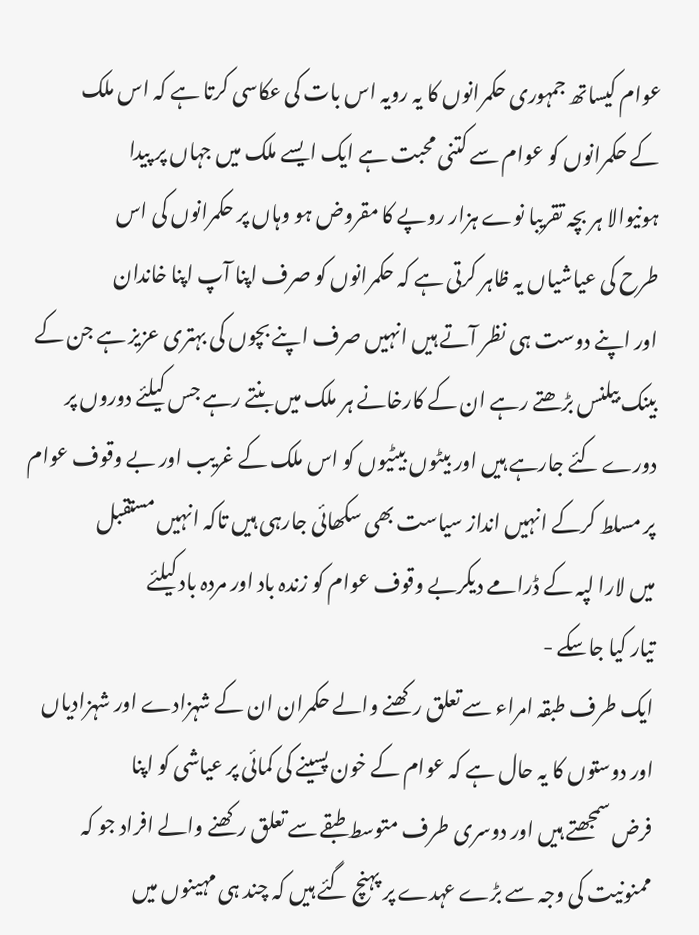عوام کیساتھ جمہوری حکمرانوں کا یہ رویہ اس بات کی عکاسی کرتا ہے کہ اس ملک
کے حکمرانوں کو عوام سے کتنی محبت ہے ایک ایسے ملک میں جہاں پر پیدا
ہونیوالا ہر بچہ تقریبا نوے ہزار روپے کا مقروض ہو وہاں پر حکمرانوں کی اس
طرح کی عیاشیاں یہ ظاہر کرتی ہے کہ حکمرانوں کو صرف اپنا آپ اپنا خاندان
اور اپنے دوست ہی نظر آتے ہیں انہیں صرف اپنے بچوں کی بہتری عزیز ہے جن کے
بینک بیلنس بڑھتے رہے ان کے کارخانے ہر ملک میں بنتے رہے جس کیلئے دوروں پر
دورے کئے جارہے ہیں اور بیٹوں بیٹیوں کو اس ملک کے غریب اور بے وقوف عوام
پر مسلط کرکے انہیں انداز سیاست بھی سکھائی جارہی ہیں تاکہ انہیں مستقبل
میں لارا لپہ کے ڈرامے دیکربے وقوف عوام کو زندہ باد اور مردہ باد کیلئے
تیار کیا جاسکے -
ایک طرف طبقہ امراء سے تعلق رکھنے والے حکمران ان کے شہزادے اور شہزادیاں
اور دوستوں کا یہ حال ہے کہ عوام کے خون پسینے کی کمائی پر عیاشی کو اپنا
فرض سمجھتے ہیں اور دوسری طرف متوسط طبقے سے تعلق رکھنے والے افراد جو کہ
ممنونیت کی وجہ سے بڑے عہدے پر پہنچ گئے ہیں کہ چند ہی مہینوں میں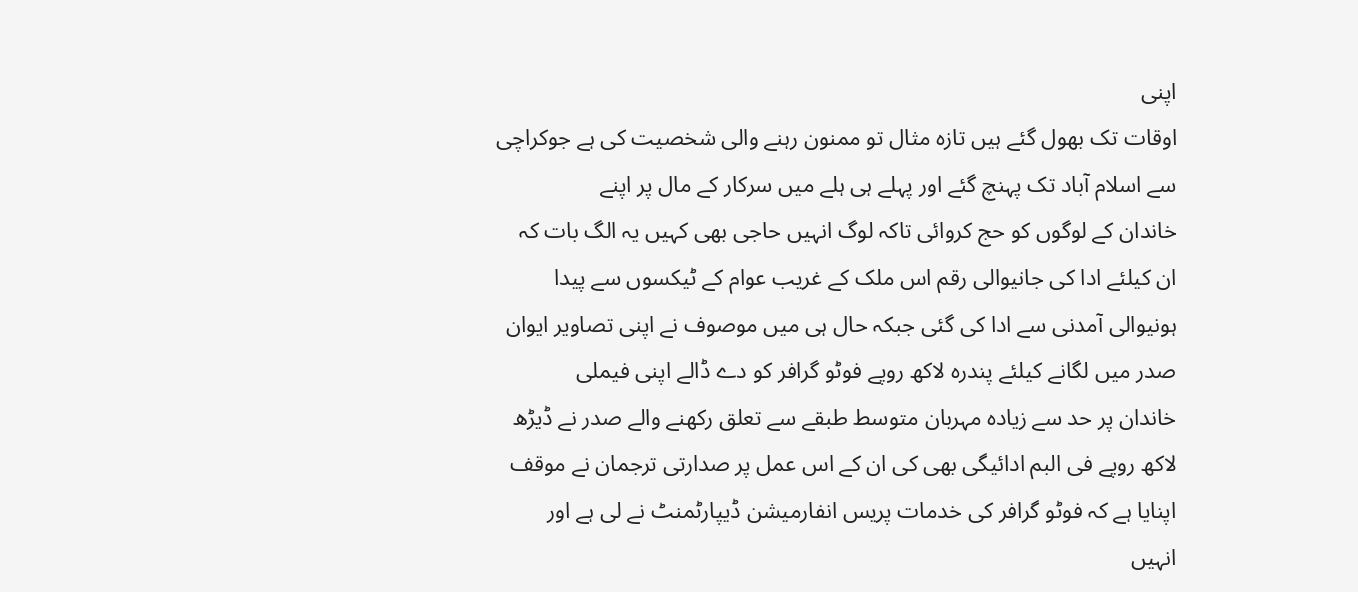اپنی
اوقات تک بھول گئے ہیں تازہ مثال تو ممنون رہنے والی شخصیت کی ہے جوکراچی
سے اسلام آباد تک پہنچ گئے اور پہلے ہی ہلے میں سرکار کے مال پر اپنے
خاندان کے لوگوں کو حج کروائی تاکہ لوگ انہیں حاجی بھی کہیں یہ الگ بات کہ
ان کیلئے ادا کی جانیوالی رقم اس ملک کے غریب عوام کے ٹیکسوں سے پیدا
ہونیوالی آمدنی سے ادا کی گئی جبکہ حال ہی میں موصوف نے اپنی تصاویر ایوان
صدر میں لگانے کیلئے پندرہ لاکھ روپے فوٹو گرافر کو دے ڈالے اپنی فیملی
خاندان پر حد سے زیادہ مہربان متوسط طبقے سے تعلق رکھنے والے صدر نے ڈیڑھ
لاکھ روپے فی البم ادائیگی بھی کی ان کے اس عمل پر صدارتی ترجمان نے موقف
اپنایا ہے کہ فوٹو گرافر کی خدمات پریس انفارمیشن ڈیپارٹمنٹ نے لی ہے اور
انہیں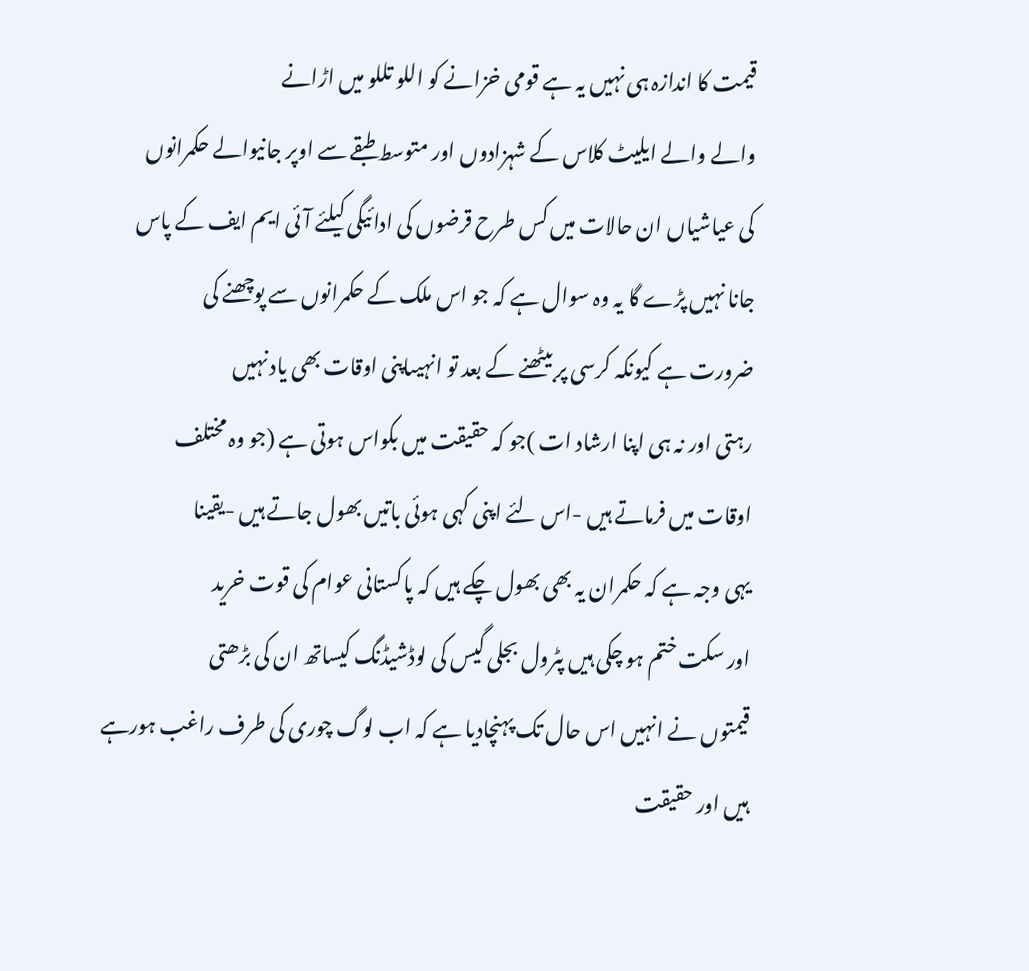قیمت کا اندازہ ہی نہیں یہ ہے قومی خزانے کو اللو تللو میں اڑانے
والے والے ایلیٹ کلاس کے شہزادوں اور متوسط طبقے سے اوپر جانیوالے حکمرانوں
کی عیاشیاں ان حالات میں کس طرح قرضوں کی ادائیگی کیلئے آئی ایم ایف کے پاس
جانا نہیں پڑے گا یہ وہ سوال ہے کہ جو اس ملک کے حکمرانوں سے پوچھنے کی
ضرورت ہے کیونکہ کرسی پر بیٹھنے کے بعد تو انہیںاپنی اوقات بھی یاد نہیں
رہتی اور نہ ہی اپنا ارشاد ات )جو کہ حقیقت میں بکواس ہوتی ہے (جو وہ مختلف
اوقات میں فرماتے ہیں -اس لئے اپنی کہی ہوئی باتیں بھول جاتے ہیں -یقینا
یہی وجہ ہے کہ حکمران یہ بھی بھول چکے ہیں کہ پاکستانی عوام کی قوت خرید
اور سکت ختم ہو چکی ہیں پٹرول بجلی گیس کی لوڈشیڈنگ کیساتھ ان کی بڑھتی
قیمتوں نے انہیں اس حال تک پہنچادیا ہے کہ اب لوگ چوری کی طرف راغب ہورہے
ہیں اور حقیقت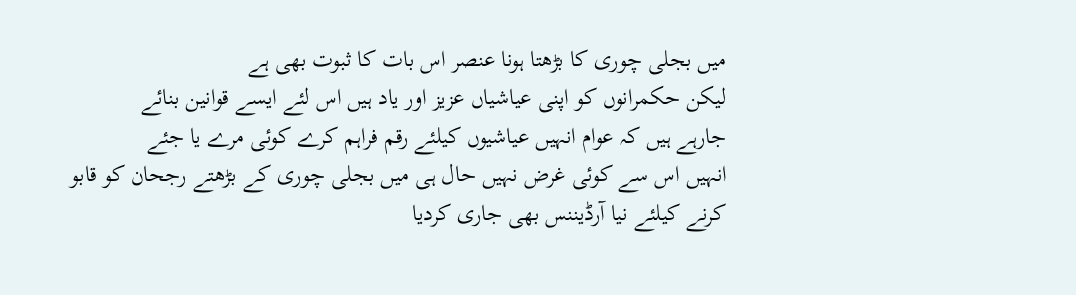میں بجلی چوری کا بڑھتا ہونا عنصر اس بات کا ثبوت بھی ہے
لیکن حکمرانوں کو اپنی عیاشیاں عزیز اور یاد ہیں اس لئے ایسے قوانین بنائے
جارہے ہیں کہ عوام انہیں عیاشیوں کیلئے رقم فراہم کرے کوئی مرے یا جئے
انہیں اس سے کوئی غرض نہیں حال ہی میں بجلی چوری کے بڑھتے رجحان کو قابو
کرنے کیلئے نیا آرڈیننس بھی جاری کردیا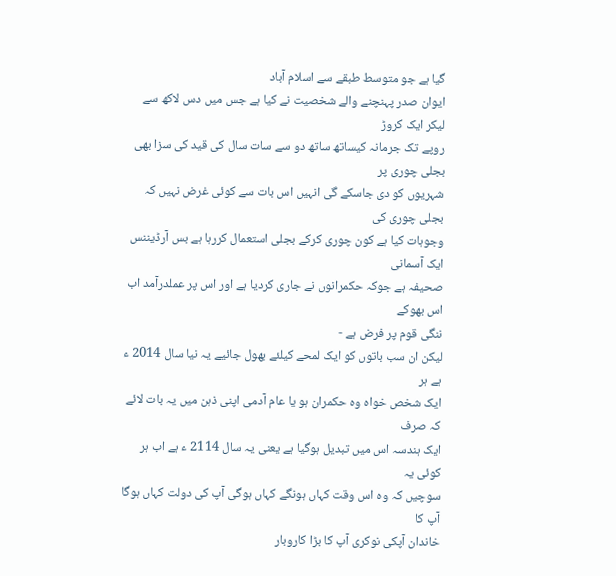گیا ہے جو متوسط طبقے سے اسلام آباد
ایوان صدر پہنچنے والے شخصیت نے کیا ہے جس میں دس لاکھ سے لیکر ایک کروڑ
روپے تک جرمانہ کیساتھ ساتھ دو سے سات سال کی قید کی سزا بھی بجلی چوری پر
شہریوں کو دی جاسکے گی انہیں اس بات سے کوئی غرض نہیں کہ بجلی چوری کی
وجوہات کیا ہے کون چوری کرکے بجلی استعمال کررہا ہے بس آرڈیننس ایک آسمانی
صحیفہ ہے جوکہ حکمرانوں نے جاری کردیا ہے اور اس پر عملدرآمد اب اس بھوکے
ننگی قوم پر فرض ہے -
لیکن ان سب باتوں کو ایک لمحے کیلئے بھول جائیے یہ نیا سال 2014 ء ہے ہر
ایک شخص خواہ وہ حکمران ہو یا عام آدمی اپنی ذہن میں یہ بات لائے کہ صرف
ایک ہندسہ اس میں تبدیل ہوگیا ہے یعنی یہ سال 2114 ء ہے اب ہر کوئی یہ
سوچیں کہ وہ اس وقت کہاں ہونگے کہاں ہوگی آپ کی دولت کہاں ہوگا آپ کا
خاندان آپکی نوکری آپ کا بڑا کاروبار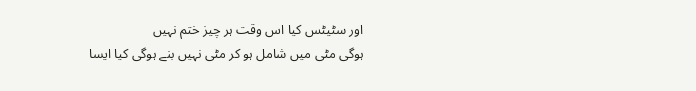اور سٹیٹس کیا اس وقت ہر چیز ختم نہیں
ہوگی مٹی میں شامل ہو کر مٹی نہیں بنے ہوگی کیا ایسا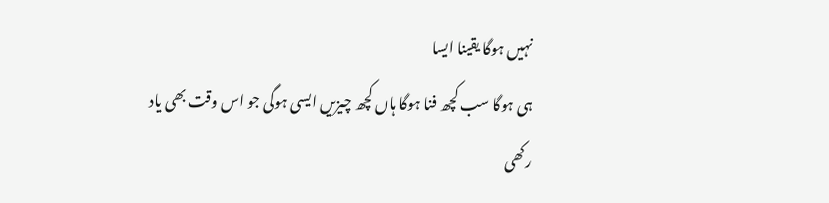نہیں ہوگا یقینا ایسا
ہی ہوگا سب کچھ فنا ہوگا ہاں کچھ چیزیں ایسی ہوگی جو اس وقت بھی یاد رکھی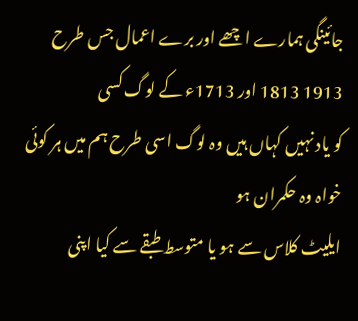جائینگی ہمارے اچھے اور برے اعمال جس طرح 1913 1813 اور 1713ء کے لوگ کسی
کو یاد نہیں کہاں ہیں وہ لوگ اسی طرح ہم میں ہر کوئی خواہ وہ حکمران ہو
ایلیٹ کلاس سے ہو یا متوسط طبقے سے کیا اپنی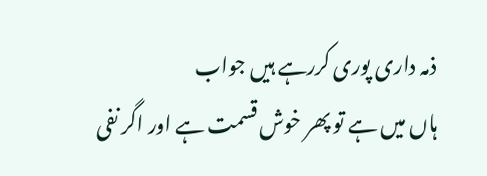ذمہ داری پوری کررہے ہیں جواب
ہاں میں ہے تو پھر خوش قسمت ہے اور اگر نفی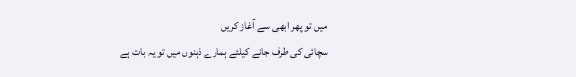میں تو پھر ابھی سے آغاز کریں
سچائی کی طرف جانے کیلئے ہمارے ذہنوں میں تو یہ بات ہے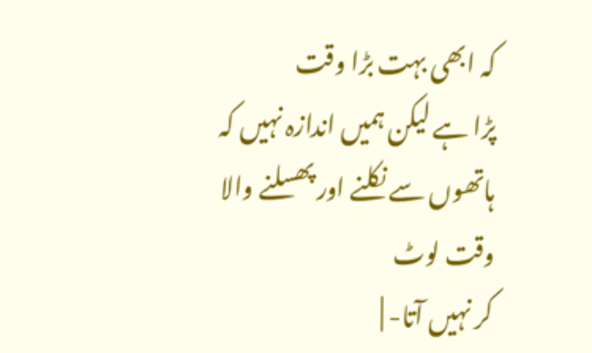کہ ابھی بہت بڑا وقت
پڑا ہے لیکن ہمیں اندازہ نہیں کہ ہاتھوں سے نکلنے اور پھسلنے والا وقت لوٹ
کر نہیں آتا- |